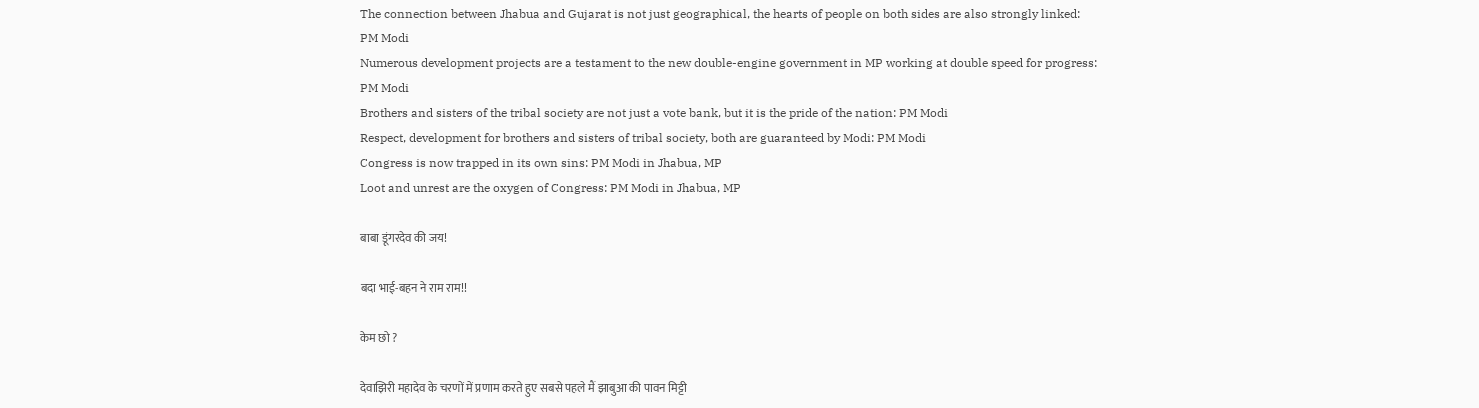The connection between Jhabua and Gujarat is not just geographical, the hearts of people on both sides are also strongly linked: PM Modi
Numerous development projects are a testament to the new double-engine government in MP working at double speed for progress: PM Modi
Brothers and sisters of the tribal society are not just a vote bank, but it is the pride of the nation: PM Modi
Respect, development for brothers and sisters of tribal society, both are guaranteed by Modi: PM Modi
Congress is now trapped in its own sins: PM Modi in Jhabua, MP
Loot and unrest are the oxygen of Congress: PM Modi in Jhabua, MP

बाबा डूंगरदेव की जय!

बदा भाई-बहन ने राम राम!!

केम छो ?

देवाझिरी महादेव के चरणों में प्रणाम करते हुए सबसे पहले मैं झाबुआ की पावन मिट्टी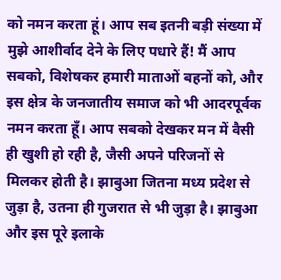को नमन करता हूं। आप सब इतनी बड़ी संख्या में मुझे आशीर्वाद देने के लिए पधारे हैं! मैं आप सबको, विशेषकर हमारी माताओं बहनों को, और इस क्षेत्र के जनजातीय समाज को भी आदरपूर्वक नमन करता हूँ। आप सबको देखकर मन में वैसी ही खुशी हो रही है, जैसी अपने परिजनों से मिलकर होती है। झाबुआ जितना मध्य प्रदेश से जुड़ा है, उतना ही गुजरात से भी जुड़ा है। झाबुआ और इस पूरे इलाके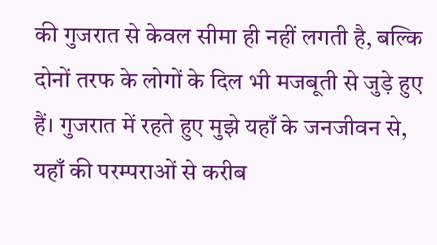की गुजरात से केवल सीमा ही नहीं लगती है, बल्कि दोनों तरफ के लोगों के दिल भी मजबूती से जुड़े हुए हैं। गुजरात में रहते हुए मुझे यहाँ के जनजीवन से, यहाँ की परम्पराओं से करीब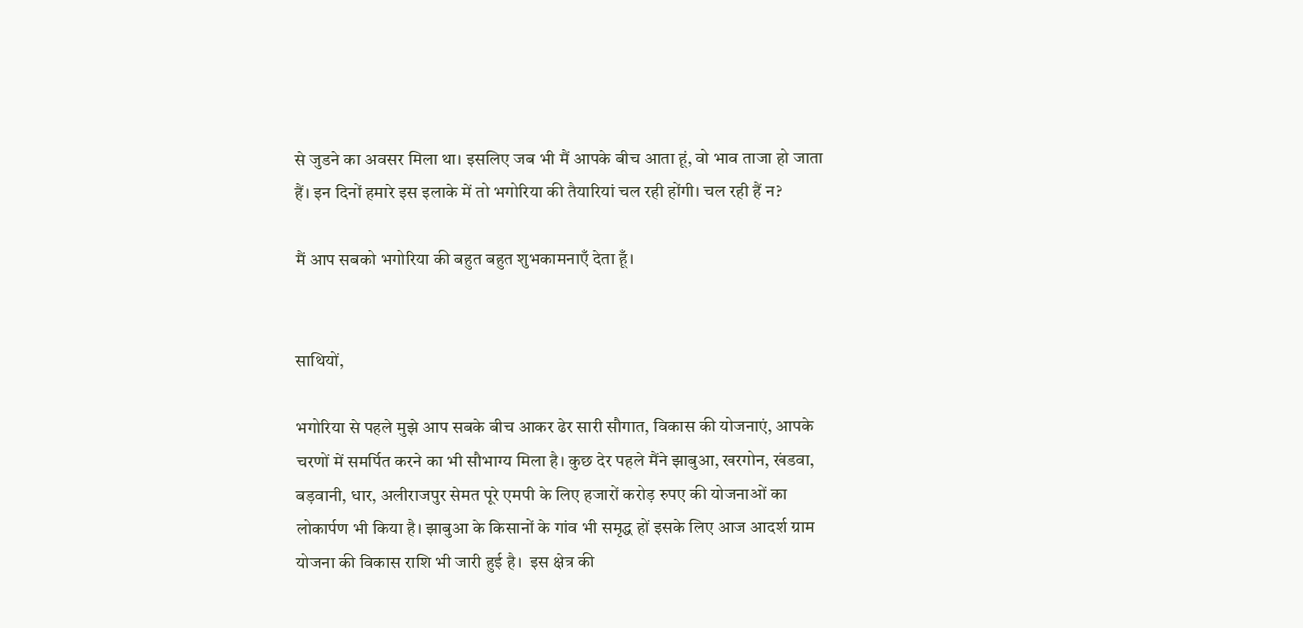से जुडने का अवसर मिला था। इसलिए जब भी मैं आपके बीच आता हूं, वो भाव ताजा हो जाता हैं। इन दिनों हमारे इस इलाके में तो भगोरिया की तैयारियां चल रही होंगी। चल रही हैं न?

मैं आप सबको भगोरिया की बहुत बहुत शुभकामनाएँ देता हूँ।


साथियों,

भगोरिया से पहले मुझे आप सबके बीच आकर ढेर सारी सौगात, विकास की योजनाएं, आपके चरणों में समर्पित करने का भी सौभाग्य मिला है। कुछ देर पहले मैंने झाबुआ, खरगोन, खंडवा, बड़वानी, धार, अलीराजपुर सेमत पूरे एमपी के लिए हजारों करोड़ रुपए की योजनाओं का लोकार्पण भी किया है। झाबुआ के किसानों के गांव भी समृद्ध हों इसके लिए आज आदर्श ग्राम योजना की विकास राशि भी जारी हुई है।  इस क्षेत्र की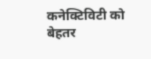कनेक्टिविटी को बेहतर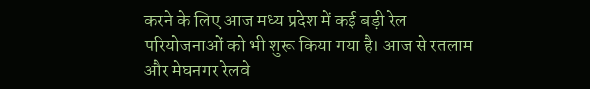करने के लिए आज मध्य प्रदेश में कई बड़ी रेल परियोजनाओं को भी शुरू किया गया है। आज से रतलाम और मेघनगर रेलवे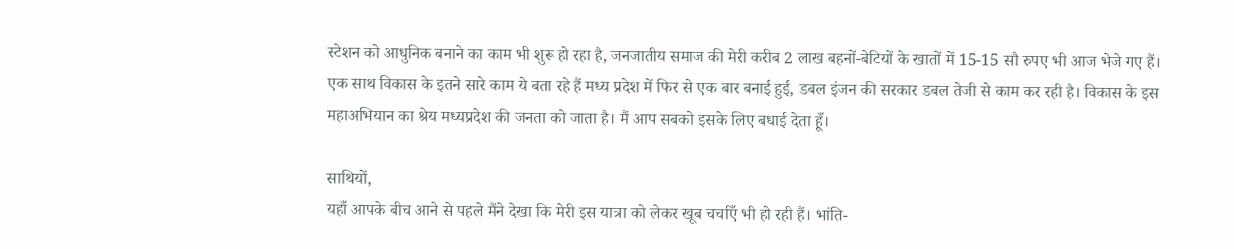स्टेशन को आधुनिक बनाने का काम भी शुरू हो रहा है, जनजातीय समाज की मेरी करीब 2 लाख बहनों-बेटियों के खातों में 15-15 सौ रुपए भी आज भेजे गए हैं। एक साथ विकास के इतने सारे काम ये बता रहे हैं मध्य प्रदेश में फिर से एक बार बनाई हुई, डबल इंजन की सरकार डबल तेजी से काम कर रही है। विकास के इस महाअभियान का श्रेय मध्यप्रदेश की जनता को जाता है। मैं आप सबको इसके लिए बधाई देता हूँ।

साथियों,
यहाँ आपके बीच आने से पहले मैंने देखा कि मेरी इस यात्रा को लेकर खूब चर्चाएँ भी हो रही हैं। भांति-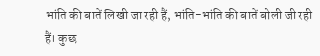भांति की बातें लिखी जा रही हैं, भांति-भांति की बातें बोली जी रही हैं। कुछ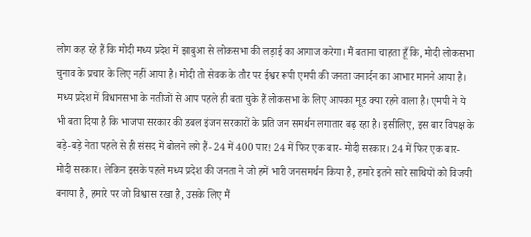लोग कह रहे हैं कि मोदी मध्य प्रदेश में झाबुआ से लोकसभा की लड़ाई का आगाज करेगा। मैं बताना चाहता हूँ कि, मोदी लोकसभा चुनाव के प्रचार के लिए नहीं आया है। मोदी तो सेवक के तौर पर ईश्वर रूपी एमपी की जनता जनार्दन का आभार मानने आया है। मध्य प्रदेश में विधानसभा के नतीजों से आप पहले ही बता चुके हैं लोकसभा के लिए आपका मूड क्या रहने वाला है। एमपी ने ये भी बता दिया है कि भाजपा सरकार की डबल इंजन सरकारों के प्रति जन समर्थन लगातार बढ़ रहा है। इसीलिए, इस बार विपक्ष के बड़े-बड़े नेता पहले से ही संसद में बोलने लगे हैं- 24 में 400 पार! 24 में फिर एक बार- मोदी सरकार। 24 में फिर एक बार- मोदी सरकार। लेकिन इसके पहले मध्य प्रदेश की जनता ने जो हमें भारी जनसमर्थन किया है, हमारे इतने सारे साथियों को विजयी बनाया है, हमारे पर जो विश्वास रखा है, उसके लिए मैं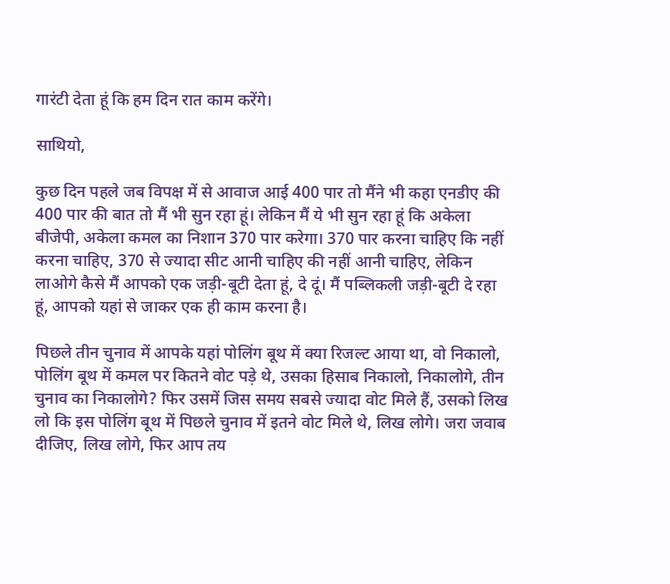गारंटी देता हूं कि हम दिन रात काम करेंगे।

साथियो,

कुछ दिन पहले जब विपक्ष में से आवाज आई 400 पार तो मैंने भी कहा एनडीए की 400 पार की बात तो मैं भी सुन रहा हूं। लेकिन मैं ये भी सुन रहा हूं कि अकेला बीजेपी, अकेला कमल का निशान 370 पार करेगा। 370 पार करना चाहिए कि नहीं करना चाहिए, 370 से ज्यादा सीट आनी चाहिए की नहीं आनी चाहिए, लेकिन लाओगे कैसे मैं आपको एक जड़ी-बूटी देता हूं, दे दूं। मैं पब्लिकली जड़ी-बूटी दे रहा हूं, आपको यहां से जाकर एक ही काम करना है।

पिछले तीन चुनाव में आपके यहां पोलिंग बूथ में क्या रिजल्ट आया था, वो निकालो, पोलिंग बूथ में कमल पर कितने वोट पड़े थे, उसका हिसाब निकालो, निकालोगे, तीन चुनाव का निकालोगे? फिर उसमें जिस समय सबसे ज्यादा वोट मिले हैं, उसको लिख लो कि इस पोलिंग बूथ में पिछले चुनाव में इतने वोट मिले थे, लिख लोगे। जरा जवाब दीजिए, लिख लोगे, फिर आप तय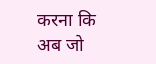करना कि अब जो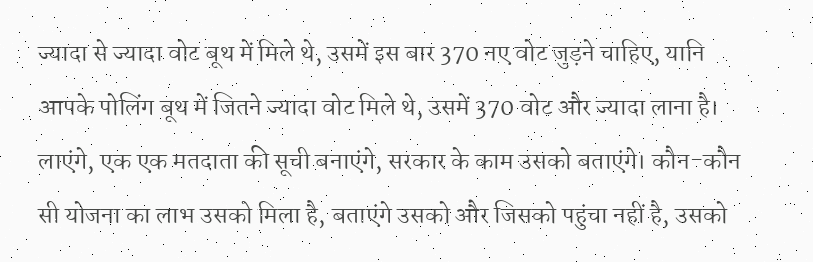ज्यादा से ज्यादा वोट बूथ में मिले थे, उसमें इस बार 370 नए वोट जुड़ने चाहिए, यानि आपके पोलिंग बूथ में जितने ज्यादा वोट मिले थे, उसमें 370 वोट और ज्यादा लाना है। लाएंगे, एक एक मतदाता की सूची बनाएंगे, सरकार के काम उसको बताएंगे। कौन-कौन सी योजना का लाभ उसको मिला है, बताएंगे उसको और जिसको पहुंचा नहीं है, उसको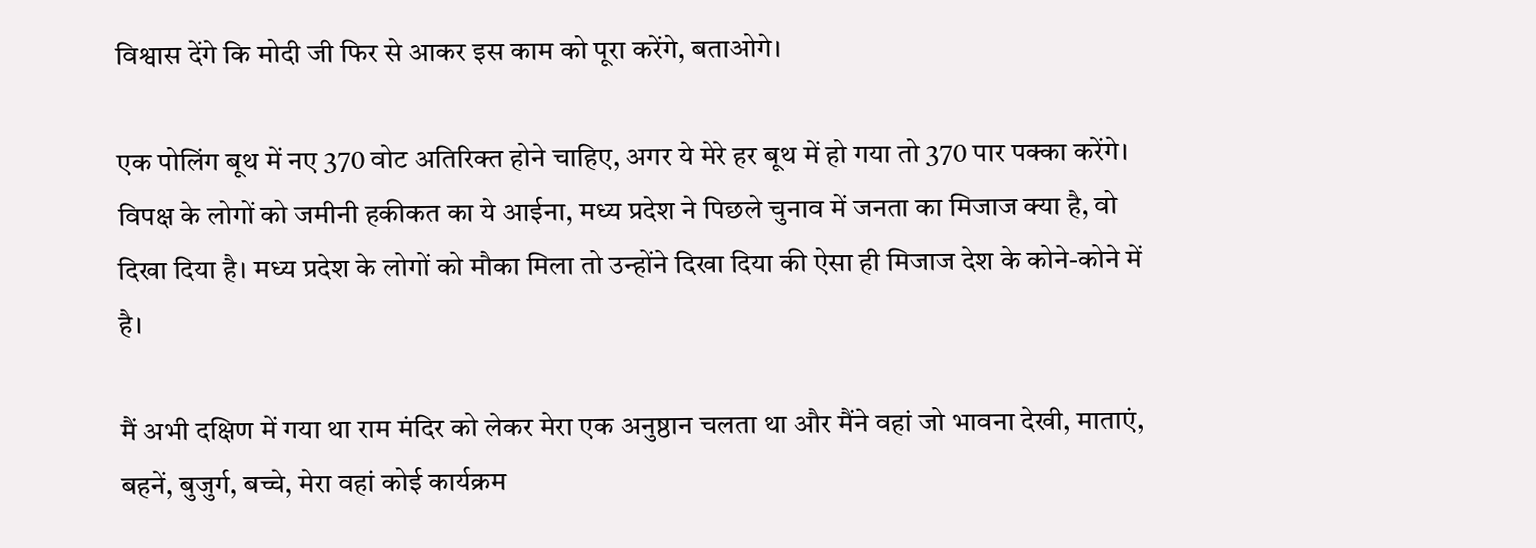विश्वास देंगे कि मोदी जी फिर से आकर इस काम को पूरा करेंगे, बताओगे।

एक पोलिंग बूथ में नए 370 वोट अतिरिक्त होने चाहिए, अगर ये मेरे हर बूथ में हो गया तो 370 पार पक्का करेंगे। विपक्ष के लोगों को जमीनी हकीकत का ये आईना, मध्य प्रदेश ने पिछले चुनाव में जनता का मिजाज क्या है, वो दिखा दिया है। मध्य प्रदेश के लोगों को मौका मिला तो उन्होंने दिखा दिया की ऐसा ही मिजाज देश के कोने-कोने में है।

मैं अभी दक्षिण में गया था राम मंदिर को लेकर मेरा एक अनुष्ठान चलता था और मैंने वहां जो भावना देखी, माताएं, बहनें, बुजुर्ग, बच्चे, मेरा वहां कोई कार्यक्रम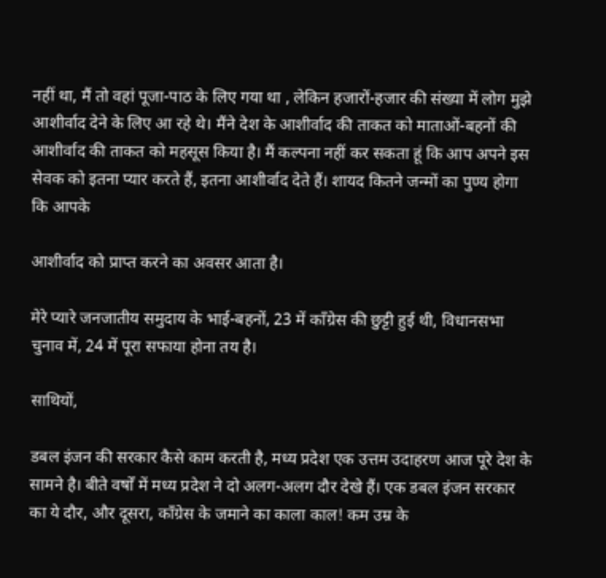नहीं था, मैं तो वहां पूजा-पाठ के लिए गया था , लेकिन हजारों-हजार की संख्या में लोग मुझे आशीर्वाद देने के लिए आ रहे थे। मैंने देश के आशीर्वाद की ताकत को माताओं-बहनों की आशीर्वाद की ताकत को महसूस किया है। मैं कल्पना नहीं कर सकता हूं कि आप अपने इस सेवक को इतना प्यार करते हैं, इतना आशीर्वाद देते हैं। शायद कितने जन्मों का पुण्य होगा कि आपके

आशीर्वाद को प्राप्त करने का अवसर आता है।

मेरे प्यारे जनजातीय समुदाय के भाई-बहनों, 23 में काँग्रेस की छुट्टी हुई थी, विधानसभा चुनाव में, 24 में पूरा सफाया होना तय है।

साथियों,

डबल इंजन की सरकार कैसे काम करती है, मध्य प्रदेश एक उत्तम उदाहरण आज पूरे देश के सामने है। बीते वर्षों में मध्य प्रदेश ने दो अलग-अलग दौर देखे हैं। एक डबल इंजन सरकार का ये दौर, और दूसरा, काँग्रेस के जमाने का काला काल! कम उम्र के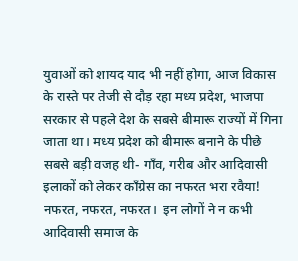युवाओं को शायद याद भी नहीं होगा, आज विकास के रास्ते पर तेजी से दौड़ रहा मध्य प्रदेश, भाजपा सरकार से पहले देश के सबसे बीमारू राज्यों में गिना जाता था। मध्य प्रदेश को बीमारू बनाने के पीछे सबसे बड़ी वजह थी- गाँव, गरीब और आदिवासी इलाकों को लेकर काँग्रेस का नफरत भरा रवैया! नफरत, नफरत, नफरत।  इन लोगों ने न कभी आदिवासी समाज के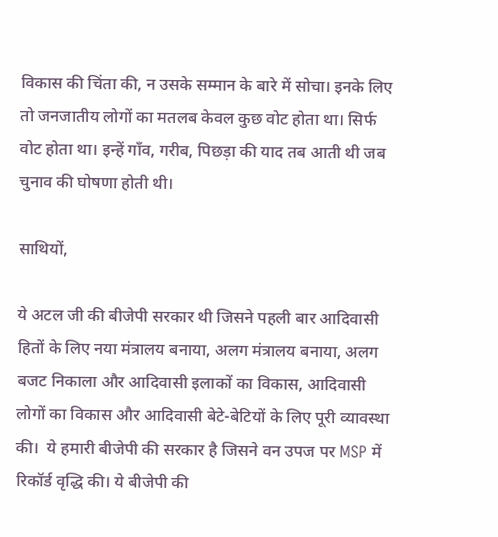विकास की चिंता की, न उसके सम्मान के बारे में सोचा। इनके लिए तो जनजातीय लोगों का मतलब केवल कुछ वोट होता था। सिर्फ वोट होता था। इन्हें गाँव, गरीब, पिछड़ा की याद तब आती थी जब चुनाव की घोषणा होती थी।

साथियों,

ये अटल जी की बीजेपी सरकार थी जिसने पहली बार आदिवासी हितों के लिए नया मंत्रालय बनाया, अलग मंत्रालय बनाया, अलग बजट निकाला और आदिवासी इलाकों का विकास, आदिवासी लोगों का विकास और आदिवासी बेटे-बेटियों के लिए पूरी व्यावस्था की।  ये हमारी बीजेपी की सरकार है जिसने वन उपज पर MSP में रिकॉर्ड वृद्धि की। ये बीजेपी की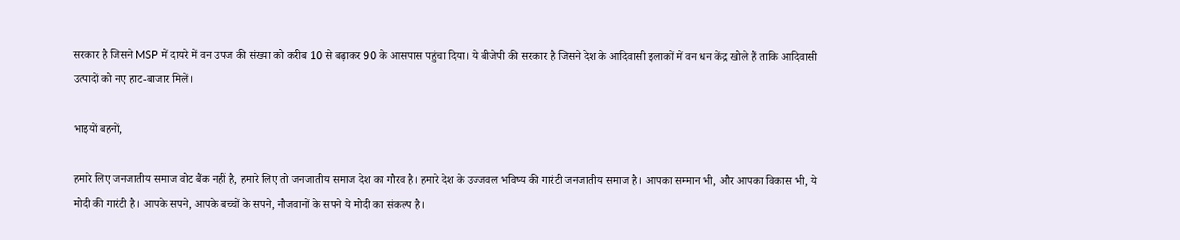सरकार है जिसने MSP में दायरे में वन उपज की संख्या को करीब 10 से बढ़ाकर 90 के आसपास पहुंचा दिया। ये बीजेपी की सरकार है जिसने देश के आदिवासी इलाकों में वन धन केंद्र खोले हैं ताकि आदिवासी उत्पादों को नए हाट-बाजार मिलें।

भाइयों बहनों,

हमारे लिए जनजातीय समाज वोट बैंक नहीं है, हमारे लिए तो जनजातीय समाज देश का गौरव है। हमारे देश के उज्जवल भविष्य की गारंटी जनजातीय समाज है। आपका सम्मान भी, और आपका विकास भी, ये मोदी की गारंटी है। आपके सपने, आपके बच्चों के सपने, नौजवानों के सपने ये मोदी का संकल्प है।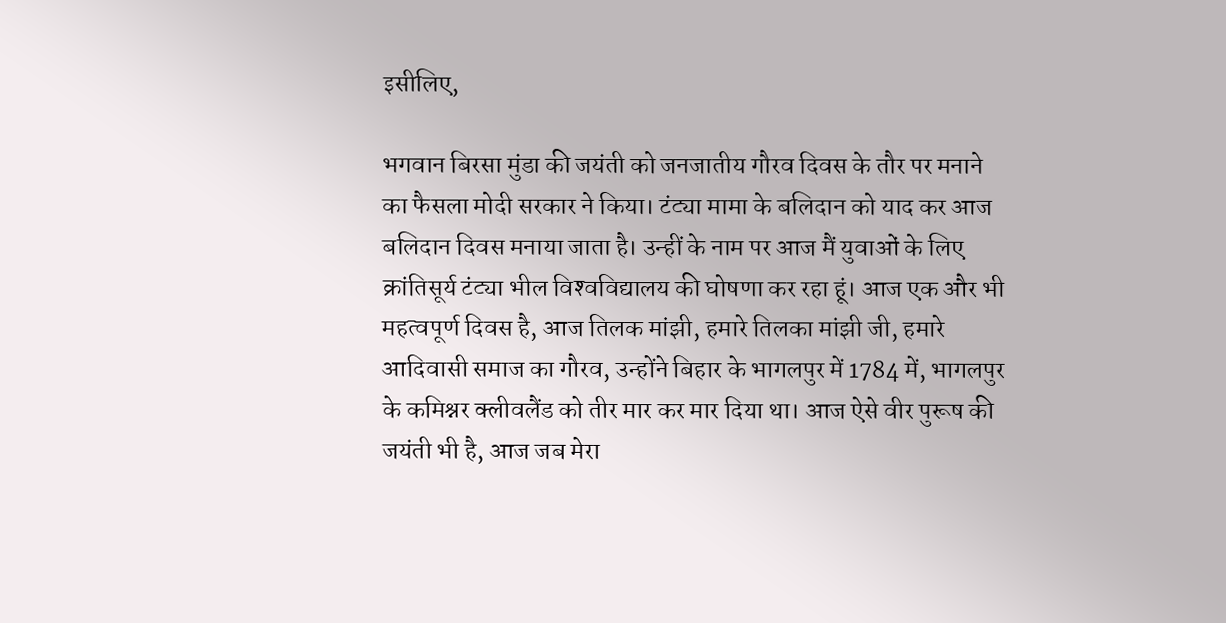इसीलिए,

भगवान बिरसा मुंडा की जयंती को जनजातीय गौरव दिवस के तौर पर मनाने का फैसला मोदी सरकार ने किया। टंट्या मामा के बलिदान को याद कर आज बलिदान दिवस मनाया जाता है। उन्हीं के नाम पर आज मैं युवाओं के लिए क्रांतिसूर्य टंट्या भील विश्‍वविद्यालय की घोषणा कर रहा हूं। आज एक और भी महत्वपूर्ण दिवस है, आज तिलक मांझी, हमारे तिलका मांझी जी, हमारे आदिवासी समाज का गौरव, उन्होंने बिहार के भागलपुर में 1784 में, भागलपुर के कमिश्नर क्लीवलैंड को तीर मार कर मार दिया था। आज ऐसे वीर पुरूष की जयंती भी है, आज जब मेरा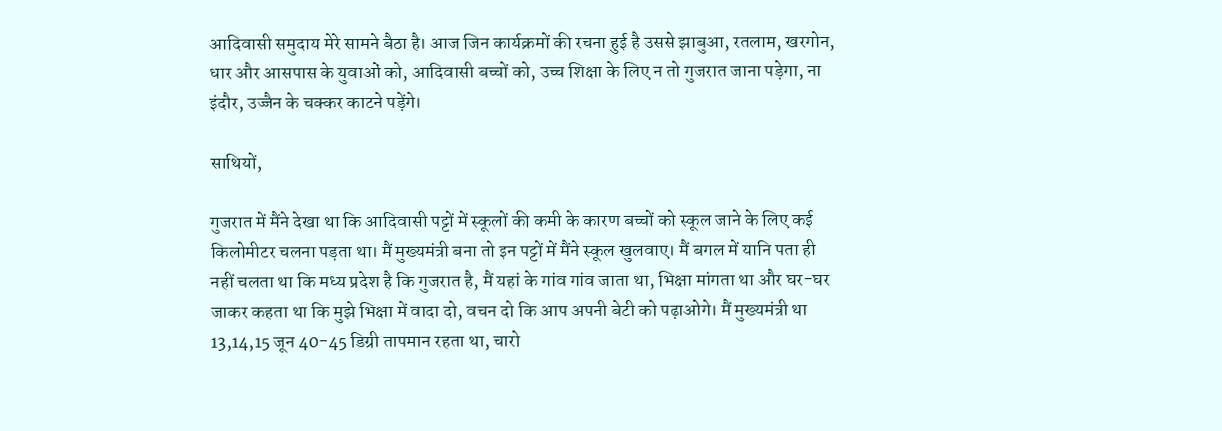आदिवासी समुदाय मेरे सामने बैठा है। आज जिन कार्यक्रमों की रचना हुई है उससे झाबुआ, रतलाम, खरगोन, धार और आसपास के युवाओं को, आदिवासी बच्चों को, उच्च शिक्षा के लिए न तो गुजरात जाना पड़ेगा, ना इंदौर, उज्जैन के चक्कर काटने पड़ेंगे।

साथियों,

गुजरात में मैंने देखा था कि आदिवासी पट्टों में स्कूलों की कमी के कारण बच्चों को स्कूल जाने के लिए कई किलोमीटर चलना पड़ता था। मैं मुख्यमंत्री बना तो इन पट्टों में मैंने स्कूल खुलवाए। मैं बगल में यानि पता ही नहीं चलता था कि मध्य प्रदेश है कि गुजरात है, मैं यहां के गांव गांव जाता था, भिक्षा मांगता था और घर-घर जाकर कहता था कि मुझे भिक्षा में वादा दो, वचन दो कि आप अपनी बेटी को पढ़ाओगे। मैं मुख्यमंत्री था 13,14,15 जून 40-45 डिग्री तापमान रहता था, चारो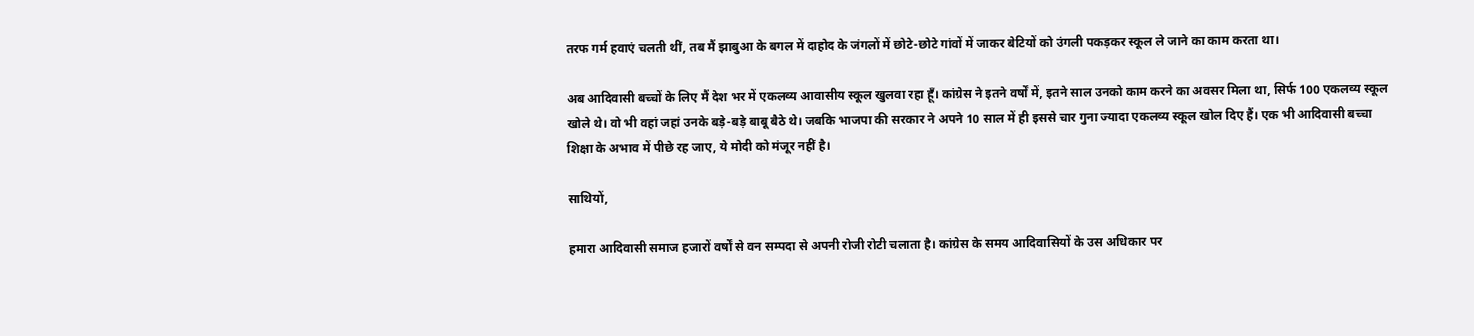तरफ गर्म हवाएं चलती थीं, तब मैं झाबुआ के बगल में दाहोद के जंगलों में छोटे-छोटे गांवों में जाकर बेटियों को उंगली पकड़कर स्कूल ले जाने का काम करता था।

अब आदिवासी बच्चों के लिए मैं देश भर में एकलव्य आवासीय स्कूल खुलवा रहा हूँ। कांग्रेस ने इतने वर्षों में, इतने साल उनको काम करने का अवसर मिला था, सिर्फ 100 एकलव्य स्कूल खोले थे। वो भी वहां जहां उनके बड़े-बड़े बाबू बैठे थे। जबकि भाजपा की सरकार ने अपने 10 साल में ही इससे चार गुना ज्यादा एकलव्य स्कूल खोल दिए हैं। एक भी आदिवासी बच्चा शिक्षा के अभाव में पीछे रह जाए, ये मोदी को मंजूर नहीं है।

साथियों,

हमारा आदिवासी समाज हजारों वर्षों से वन सम्पदा से अपनी रोजी रोटी चलाता है। कांग्रेस के समय आदिवासियों के उस अधिकार पर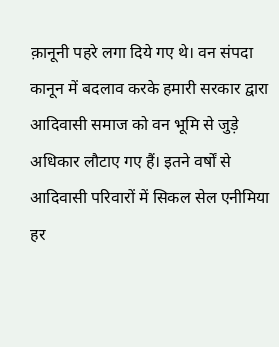क़ानूनी पहरे लगा दिये गए थे। वन संपदा कानून में बदलाव करके हमारी सरकार द्वारा आदिवासी समाज को वन भूमि से जुड़े अधिकार लौटाए गए हैं। इतने वर्षों से आदिवासी परिवारों में सिकल सेल एनीमिया हर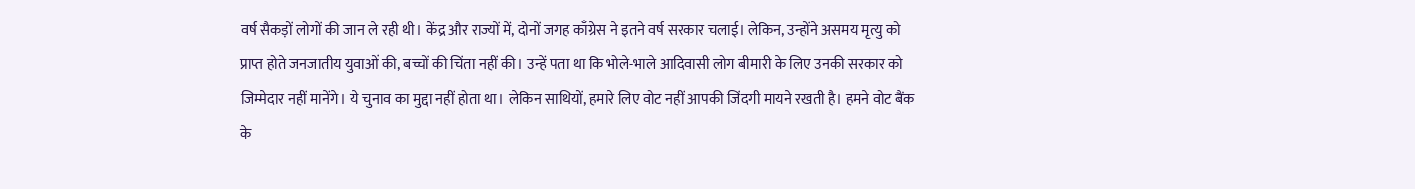वर्ष सैकड़ों लोगों की जान ले रही थी। केंद्र और राज्यों में, दोनों जगह काँग्रेस ने इतने वर्ष सरकार चलाई। लेकिन, उन्होंने असमय मृत्यु को प्राप्त होते जनजातीय युवाओं की, बच्चों की चिंता नहीं की। उन्हें पता था कि भोले-भाले आदिवासी लोग बीमारी के लिए उनकी सरकार को जिम्मेदार नहीं मानेंगे। ये चुनाव का मुद्दा नहीं होता था। लेकिन साथियों, हमारे लिए वोट नहीं आपकी जिंदगी मायने रखती है। हमने वोट बैंक के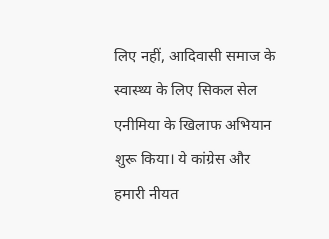लिए नहीं, आदिवासी समाज के स्वास्थ्य के लिए सिकल सेल एनीमिया के खिलाफ अभियान शुरू किया। ये कांग्रेस और हमारी नीयत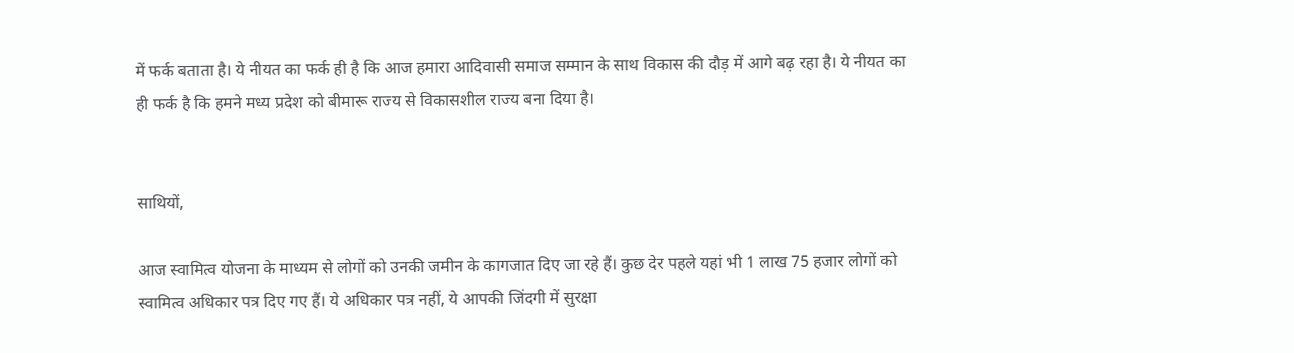में फर्क बताता है। ये नीयत का फर्क ही है कि आज हमारा आदिवासी समाज सम्मान के साथ विकास की दौड़ में आगे बढ़ रहा है। ये नीयत का ही फर्क है कि हमने मध्य प्रदेश को बीमारू राज्य से विकासशील राज्य बना दिया है।


साथियों,

आज स्वामित्व योजना के माध्यम से लोगों को उनकी जमीन के कागजात दिए जा रहे हैं। कुछ देर पहले यहां भी 1 लाख 75 हजार लोगों को स्वामित्व अधिकार पत्र दिए गए हैं। ये अधिकार पत्र नहीं, ये आपकी जिंदगी में सुरक्षा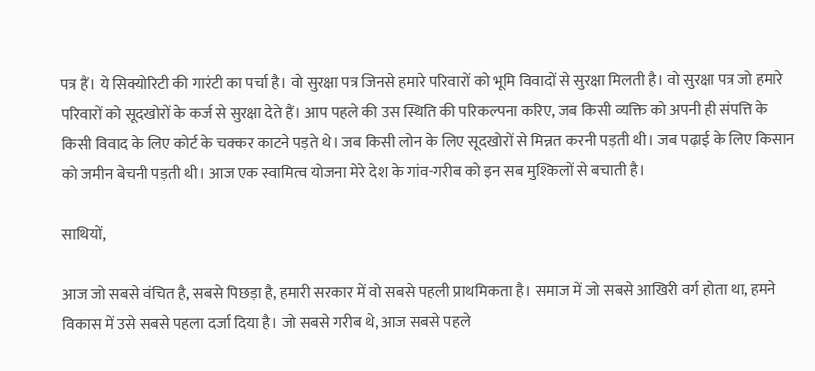पत्र हैं। ये सिक्योरिटी की गारंटी का पर्चा है। वो सुरक्षा पत्र जिनसे हमारे परिवारों को भूमि विवादों से सुरक्षा मिलती है। वो सुरक्षा पत्र जो हमारे परिवारों को सूदखोरों के कर्ज से सुरक्षा देते हैं। आप पहले की उस स्थिति की परिकल्पना करिए, जब किसी व्यक्ति को अपनी ही संपत्ति के किसी विवाद के लिए कोर्ट के चक्कर काटने पड़ते थे। जब किसी लोन के लिए सूदखोरों से मिन्नत करनी पड़ती थी। जब पढ़ाई के लिए किसान को जमीन बेचनी पड़ती थी। आज एक स्वामित्व योजना मेरे देश के गांव-गरीब को इन सब मुश्किलों से बचाती है।

साथियों,

आज जो सबसे वंचित है, सबसे पिछड़ा है, हमारी सरकार में वो सबसे पहली प्राथमिकता है। समाज में जो सबसे आखिरी वर्ग होता था, हमने विकास में उसे सबसे पहला दर्जा दिया है। जो सबसे गरीब थे, आज सबसे पहले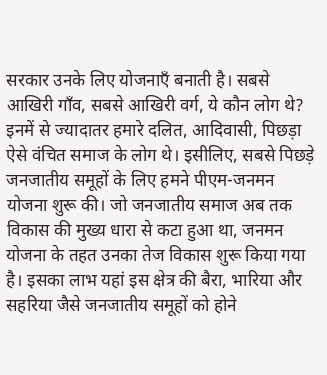सरकार उनके लिए योजनाएँ बनाती है। सबसे आखिरी गाँव, सबसे आखिरी वर्ग, ये कौन लोग थे? इनमें से ज्यादातर हमारे दलित, आदिवासी, पिछड़ा ऐसे वंचित समाज के लोग थे। इसीलिए, सबसे पिछड़े जनजातीय समूहों के लिए हमने पीएम-जनमन योजना शुरू की। जो जनजातीय समाज अब तक विकास की मुख्य धारा से कटा हुआ था, जनमन योजना के तहत उनका तेज विकास शुरू किया गया है। इसका लाभ यहां इस क्षेत्र की बैरा, भारिया और सहरिया जैसे जनजातीय समूहों को होने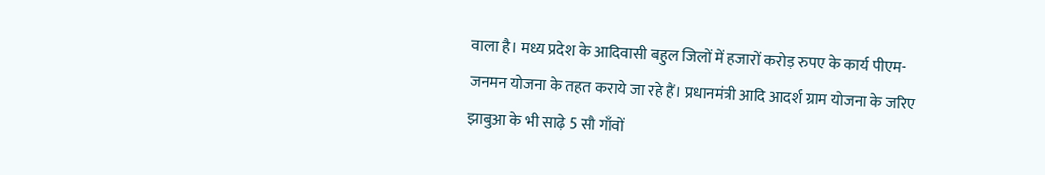वाला है। मध्य प्रदेश के आदिवासी बहुल जिलों में हजारों करोड़ रुपए के कार्य पीएम-जनमन योजना के तहत कराये जा रहे हैं। प्रधानमंत्री आदि आदर्श ग्राम योजना के जरिए झाबुआ के भी साढ़े 5 सौ गाँवों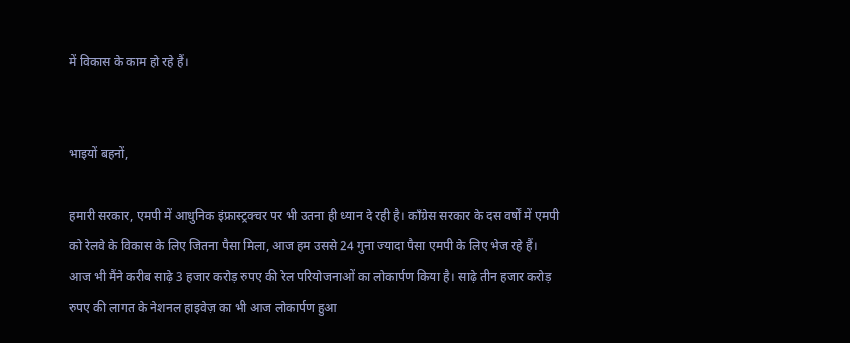में विकास के काम हो रहे हैं।


भाइयों बहनों,

हमारी सरकार, एमपी में आधुनिक इंफ्रास्ट्रक्चर पर भी उतना ही ध्यान दे रही है। काँग्रेस सरकार के दस वर्षों में एमपी को रेलवे के विकास के लिए जितना पैसा मिला, आज हम उससे 24 गुना ज्यादा पैसा एमपी के लिए भेज रहे हैं। आज भी मैंने करीब साढ़े 3 हजार करोड़ रुपए की रेल परियोजनाओं का लोकार्पण किया है। साढ़े तीन हजार करोड़ रुपए की लागत के नेशनल हाइवेज़ का भी आज लोकार्पण हुआ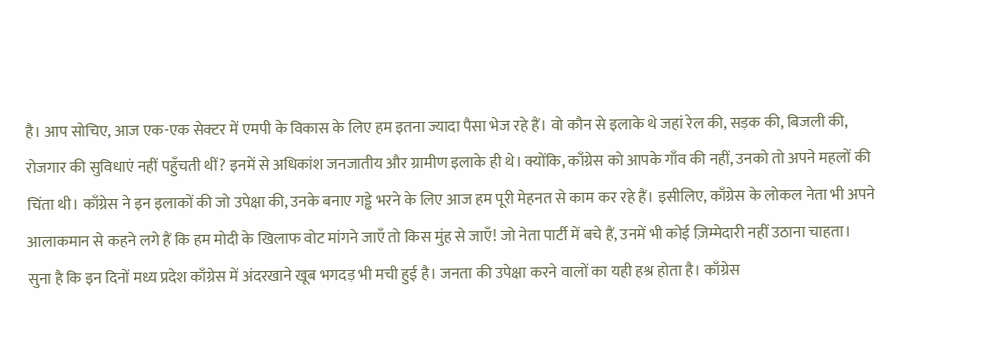है। आप सोचिए, आज एक-एक सेक्टर में एमपी के विकास के लिए हम इतना ज्यादा पैसा भेज रहे हैं। वो कौन से इलाके थे जहां रेल की, सड़क की, बिजली की, रोजगार की सुविधाएं नहीं पहुँचती थीं? इनमें से अधिकांश जनजातीय और ग्रामीण इलाके ही थे। क्योंकि, काँग्रेस को आपके गाँव की नहीं, उनको तो अपने महलों की चिंता थी। काँग्रेस ने इन इलाकों की जो उपेक्षा की, उनके बनाए गड्ढे भरने के लिए आज हम पूरी मेहनत से काम कर रहे हैं। इसीलिए, काँग्रेस के लोकल नेता भी अपने आलाकमान से कहने लगे हैं कि हम मोदी के खिलाफ वोट मांगने जाएँ तो किस मुंह से जाएँ! जो नेता पार्टी में बचे हैं, उनमें भी कोई ज़िम्मेदारी नहीं उठाना चाहता। सुना है कि इन दिनों मध्य प्रदेश काँग्रेस में अंदरखाने खूब भगदड़ भी मची हुई है। जनता की उपेक्षा करने वालों का यही हश्र होता है। काँग्रेस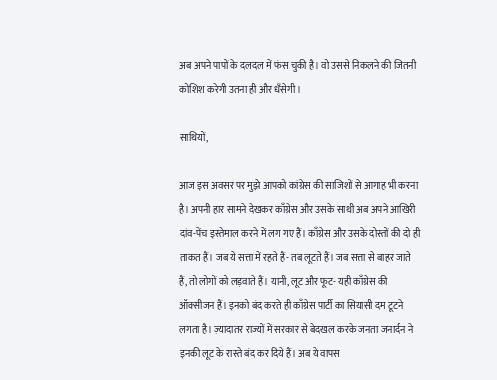अब अपने पापों के दलदल में फंस चुकी है। वो उससे निकलने की जितनी कोशिश करेगी उतना ही और धँसेगी।

साथियों,

आज इस अवसर पर मुझे आपको कांग्रेस की साजिशों से आगाह भी करना है। अपनी हार सामने देखकर काँग्रेस और उसके साथी अब अपने आखिरी दांव-पेंच इस्तेमाल करने में लग गए हैं। काँग्रेस और उसके दोस्तों की दो ही ताकत हैं। जब ये सत्ता में रहते हैं- तब लूटते हैं। जब सत्ता से बाहर जाते हैं, तो लोगों को लड़वाते हैं। यानी, लूट और फूट- यही काँग्रेस की ऑक्सीजन हैं। इनको बंद करते ही काँग्रेस पार्टी का सियासी दम टूटने लगता है। ज़्यादातर राज्यों में सरकार से बेदखल करके जनता जनार्दन ने इनकी लूट के रास्ते बंद कर दिये हैं। अब ये वापस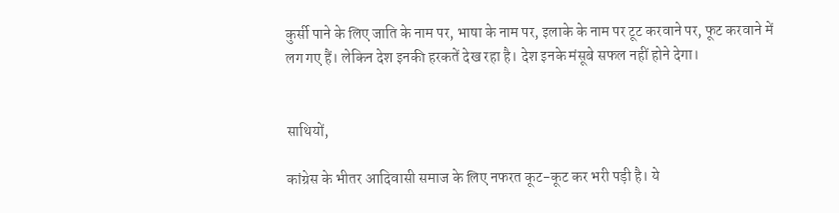कुर्सी पाने के लिए जाति के नाम पर, भाषा के नाम पर, इलाके के नाम पर टूट करवाने पर, फूट करवाने में लग गए हैं। लेकिन देश इनकी हरकतें देख रहा है। देश इनके मंसूबे सफल नहीं होने देगा।


साथियों,

कांग्रेस के भीतर आदिवासी समाज के लिए नफरत कूट-कूट कर भरी पड़ी है। ये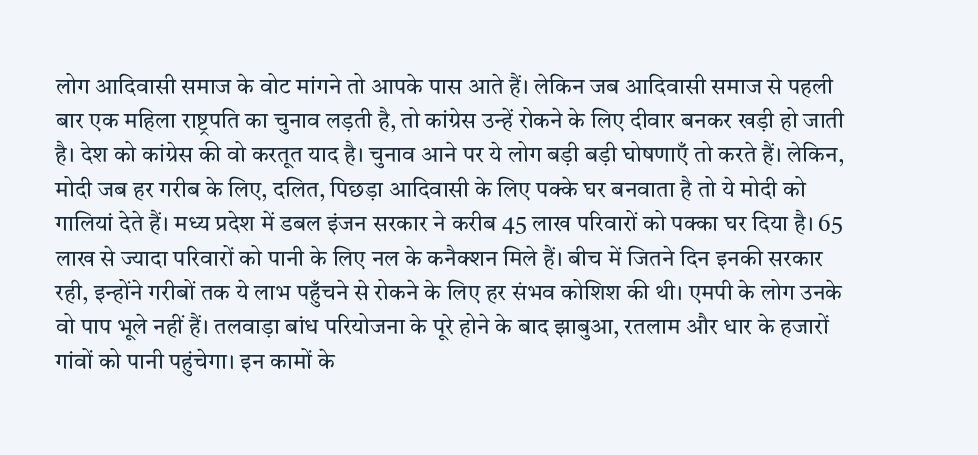लोग आदिवासी समाज के वोट मांगने तो आपके पास आते हैं। लेकिन जब आदिवासी समाज से पहली बार एक महिला राष्ट्रपति का चुनाव लड़ती है, तो कांग्रेस उन्हें रोकने के लिए दीवार बनकर खड़ी हो जाती है। देश को कांग्रेस की वो करतूत याद है। चुनाव आने पर ये लोग बड़ी बड़ी घोषणाएँ तो करते हैं। लेकिन, मोदी जब हर गरीब के लिए, दलित, पिछड़ा आदिवासी के लिए पक्के घर बनवाता है तो ये मोदी को गालियां देते हैं। मध्य प्रदेश में डबल इंजन सरकार ने करीब 45 लाख परिवारों को पक्का घर दिया है। 65 लाख से ज्यादा परिवारों को पानी के लिए नल के कनैक्शन मिले हैं। बीच में जितने दिन इनकी सरकार रही, इन्होंने गरीबों तक ये लाभ पहुँचने से रोकने के लिए हर संभव कोशिश की थी। एमपी के लोग उनके वो पाप भूले नहीं हैं। तलवाड़ा बांध परियोजना के पूरे होने के बाद झाबुआ, रतलाम और धार के हजारों गांवों को पानी पहुंचेगा। इन कामों के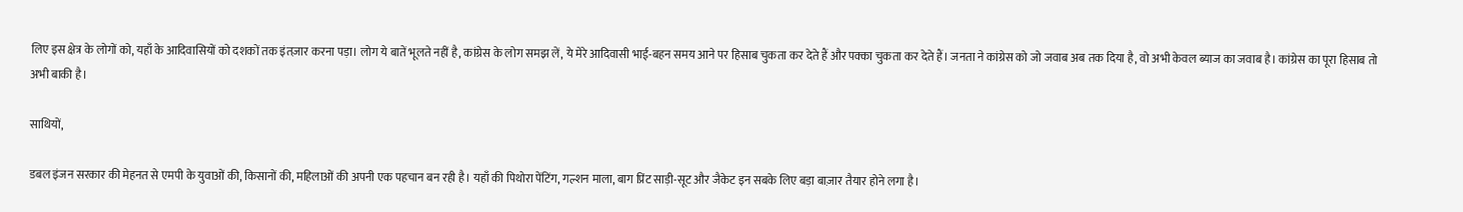लिए इस क्षेत्र के लोगों को, यहाँ के आदिवासियों को दशकों तक इंतज़ार करना पड़ा। लोग ये बातें भूलते नहीं है, कांग्रेस के लोग समझ लें, ये मेरे आदिवासी भाई-बहन समय आने पर हिसाब चुकता कर देते हैं और पक्का चुकता कर देते हैं। जनता ने कांग्रेस को जो जवाब अब तक दिया है, वो अभी केवल ब्याज का जवाब है। कांग्रेस का पूरा हिसाब तो अभी बाकी है।

साथियों,

डबल इंजन सरकार की मेहनत से एमपी के युवाओं की, किसानों की, महिलाओं की अपनी एक पहचान बन रही है। यहाँ की पिथोरा पेंटिंग, गल्शन माला, बाग प्रिंट साड़ी-सूट और जैकेट इन सबके लिए बड़ा बाज़ार तैयार होने लगा है।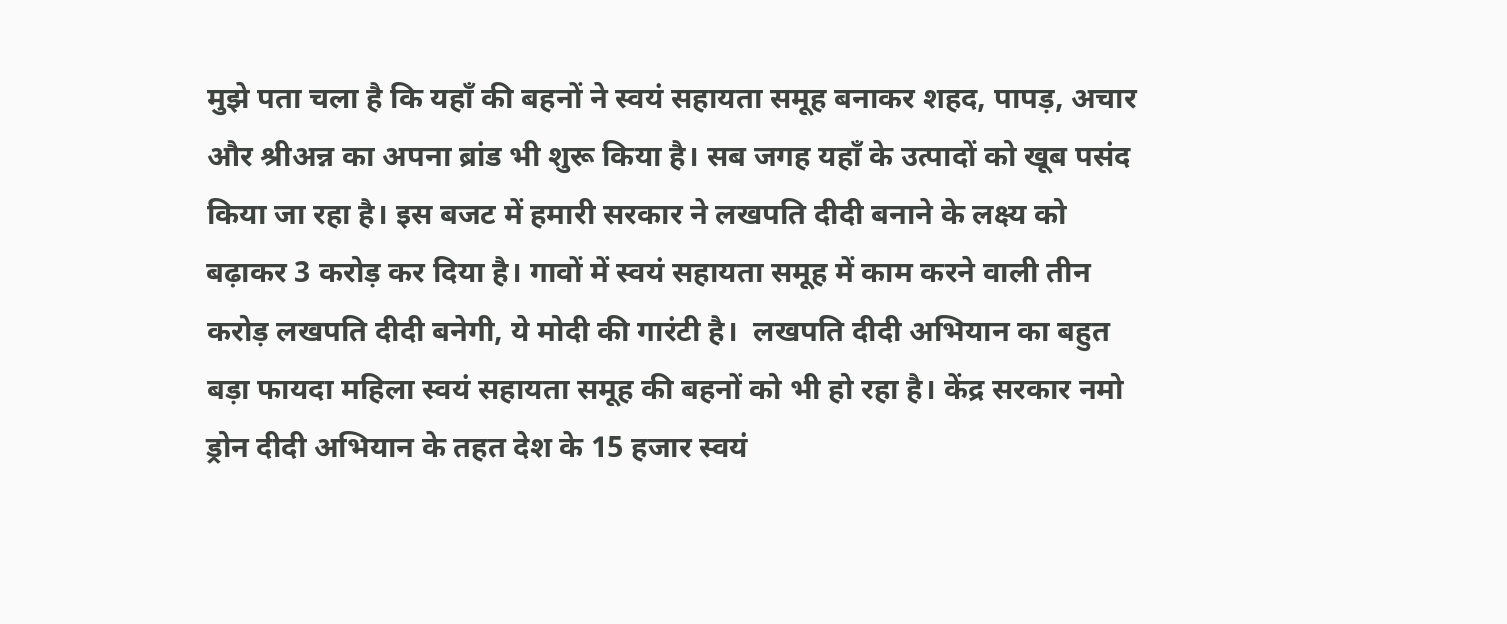मुझे पता चला है कि यहाँ की बहनों ने स्वयं सहायता समूह बनाकर शहद, पापड़, अचार और श्रीअन्न का अपना ब्रांड भी शुरू किया है। सब जगह यहाँ के उत्पादों को खूब पसंद किया जा रहा है। इस बजट में हमारी सरकार ने लखपति दीदी बनाने के लक्ष्य को बढ़ाकर 3 करोड़ कर दिया है। गावों में स्वयं सहायता समूह में काम करने वाली तीन करोड़ लखपति दीदी बनेगी, ये मोदी की गारंटी है।  लखपति दीदी अभियान का बहुत बड़ा फायदा महिला स्वयं सहायता समूह की बहनों को भी हो रहा है। केंद्र सरकार नमो ड्रोन दीदी अभियान के तहत देश के 15 हजार स्वयं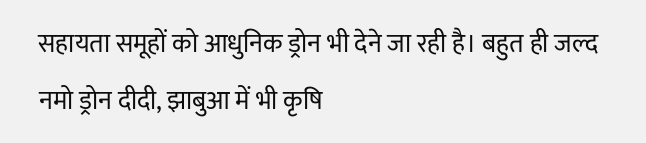सहायता समूहों को आधुनिक ड्रोन भी देने जा रही है। बहुत ही जल्द नमो ड्रोन दीदी, झाबुआ में भी कृषि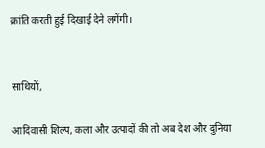क्रांति करती हुई दिखाई देने लगेंगी।


साथियों,

आदिवासी शिल्प, कला और उत्पादों की तो अब देश और दुनिया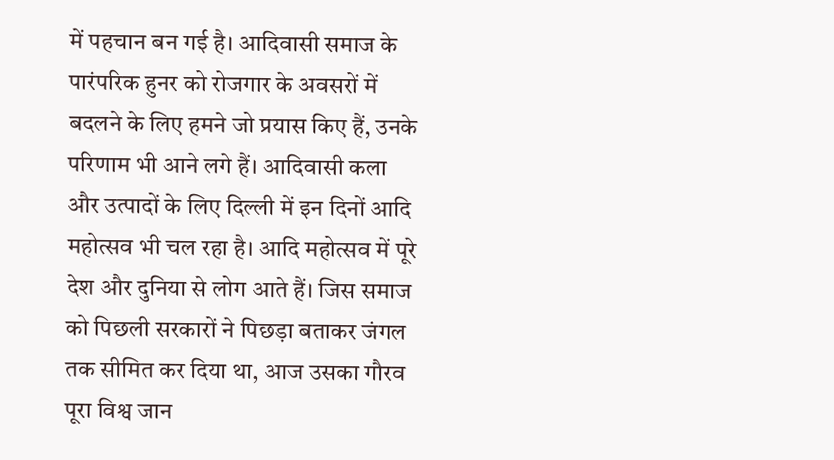में पहचान बन गई है। आदिवासी समाज के पारंपरिक हुनर को रोजगार के अवसरों में बदलने के लिए हमने जो प्रयास किए हैं, उनके परिणाम भी आने लगे हैं। आदिवासी कला और उत्पादों के लिए दिल्ली में इन दिनों आदि महोत्सव भी चल रहा है। आदि महोत्सव में पूरे देश और दुनिया से लोग आते हैं। जिस समाज को पिछली सरकारों ने पिछड़ा बताकर जंगल तक सीमित कर दिया था, आज उसका गौरव पूरा विश्व जान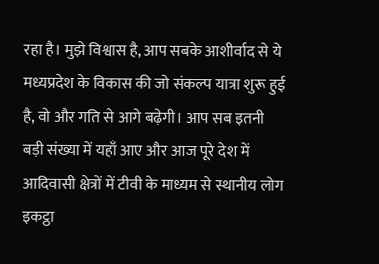रहा है। मुझे विश्वास है, आप सबके आशीर्वाद से ये मध्यप्रदेश के विकास की जो संकल्प यात्रा शुरू हुई है, वो और गति से आगे बढ़ेगी। आप सब इतनी बड़ी संख्या में यहाँ आए और आज पूरे देश में आदिवासी क्षेत्रों में टीवी के माध्यम से स्थानीय लोग इकट्ठा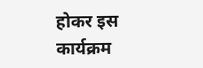होकर इस कार्यक्रम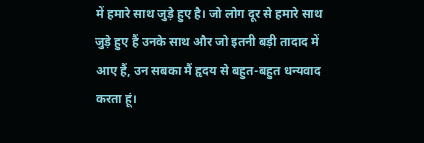में हमारे साथ जुड़े हुए है। जो लोग दूर से हमारे साथ जुड़े हुए हैं उनके साथ और जो इतनी बड़ी तादाद में आए हैं, उन सबका मैं हृदय से बहुत-बहुत धन्यवाद करता हूं।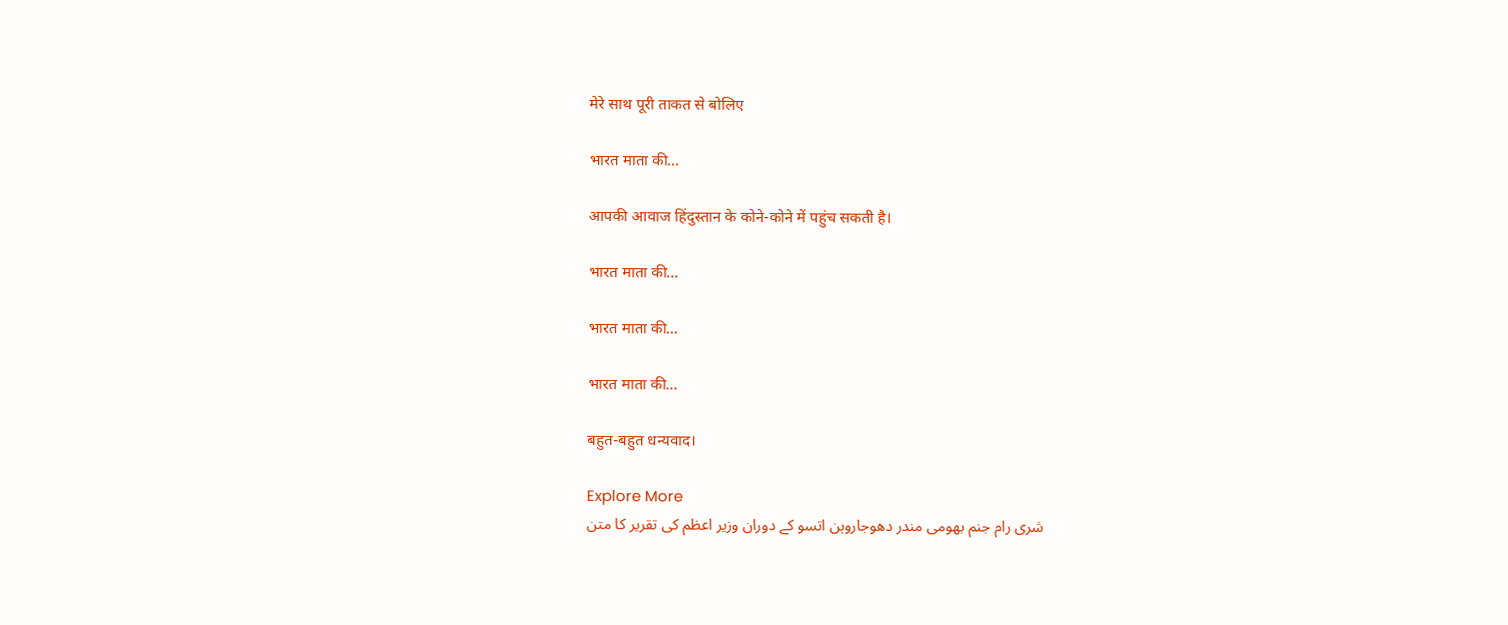मेरे साथ पूरी ताकत से बोलिए

भारत माता की...

आपकी आवाज हिंदुस्तान के कोने-कोने में पहुंच सकती है।

भारत माता की...

भारत माता की...

भारत माता की...

बहुत-बहुत धन्यवाद।

Explore More
شری رام جنم بھومی مندر دھوجاروہن اتسو کے دوران وزیر اعظم کی تقریر کا متن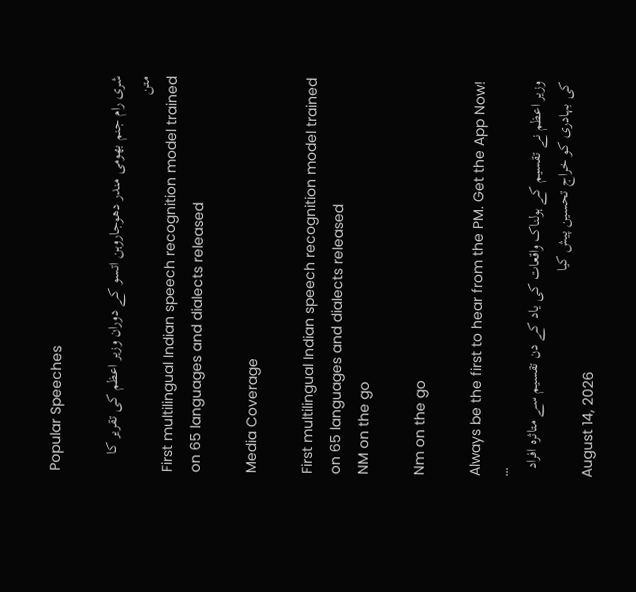Popular Speeches

شری رام جنم بھومی مندر دھوجاروہن اتسو کے دوران وزیر اعظم کی تقریر کا متن
First multilingual Indian speech recognition model trained on 65 languages and dialects released

Media Coverage

First multilingual Indian speech recognition model trained on 65 languages and dialects released
NM on the go

Nm on the go

Always be the first to hear from the PM. Get the App Now!
...
وزیر اعظم نے تقسیم کے ہولناک واقعات کی یاد کے دن تقسیم سے متاثرہ افراد کی بہادری کو خراج تحسین پیش کیا
August 14, 2026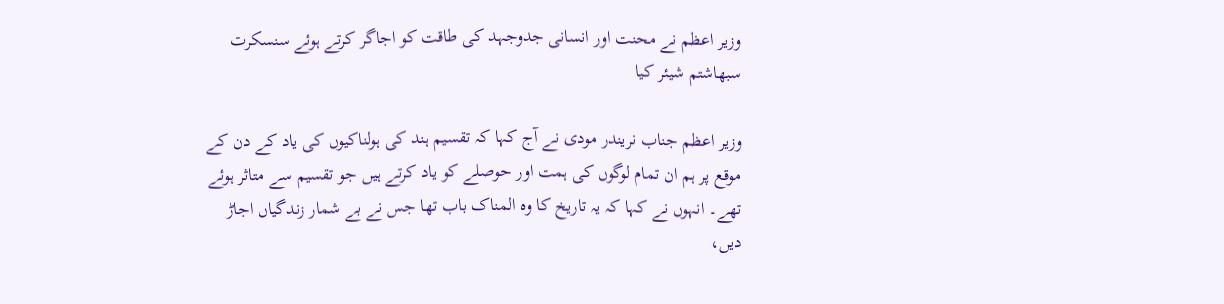وزیر اعظم نے محنت اور انسانی جدوجہد کی طاقت کو اجاگر کرتے ہوئے سنسکرت سبھاشتم شیئر کیا

وزیر اعظم جناب نریندر مودی نے آج کہا کہ تقسیم ہند کی ہولناکیوں کی یاد کے دن کے موقع پر ہم ان تمام لوگوں کی ہمت اور حوصلے کو یاد کرتے ہیں جو تقسیم سے متاثر ہوئے تھے۔ انہوں نے کہا کہ یہ تاریخ کا وہ المناک باب تھا جس نے بے شمار زندگیاں اجاڑ دیں،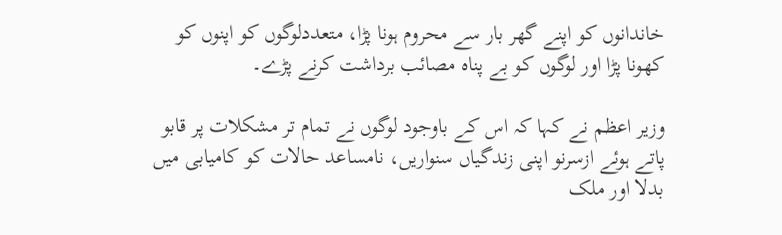خاندانوں کو اپنے گھر بار سے محروم ہونا پڑا، متعددلوگوں کو اپنوں کو کھونا پڑا اور لوگوں کو بے پناہ مصائب برداشت کرنے پڑے۔

وزیر اعظم نے کہا کہ اس کے باوجود لوگوں نے تمام تر مشکلات پر قابو پاتے ہوئے ازسرنو اپنی زندگیاں سنواریں، نامساعد حالات کو کامیابی میں بدلا اور ملک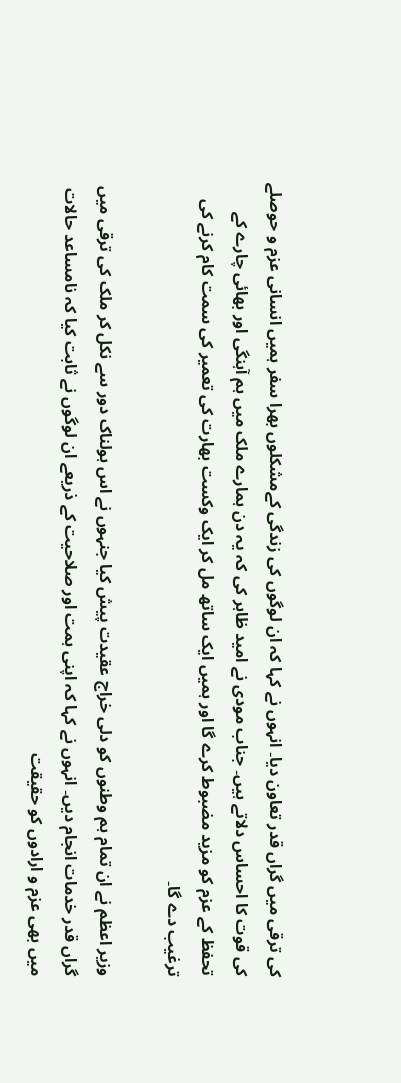کی ترقی میں گراں قدر تعاون دیا۔ انہوں نے کہا کہ ان لوگوں کی زندگی کےمشکلوں بھرا سفر ہمیں انسانی عزم و حوصلے کی قوت کا احساس دلاتے ہیں۔ جناب مودی نے امید ظاہر کی کہ یہ دن ہمارے ملک میں ہم آہنگی اور بھائی چارے کے تحفظ کے عزم کو مزید مضبوط کرے گا اور ہمیں ایک ساتھ مل کر ایک وکست بھارت کی تعمیر کی سمت کام کرنے کی ترغیب دے گا۔

وزیر اعظم نے ان تمام ہم وطنوں کو دلی خراج عقیدت پیش کیا جنہوں نے اس ہولناک دور سے نکل کر ملک کی ترقی میں گراں قدر خدمات انجام دیں۔ انہوں نے کہا کہ اپنی ہمت اور صلاحیت کے ذریعے ان لوگوں نے ثابت کیا کہ نامساعد حالات میں بھی عزم و ارادوں کو حقیقت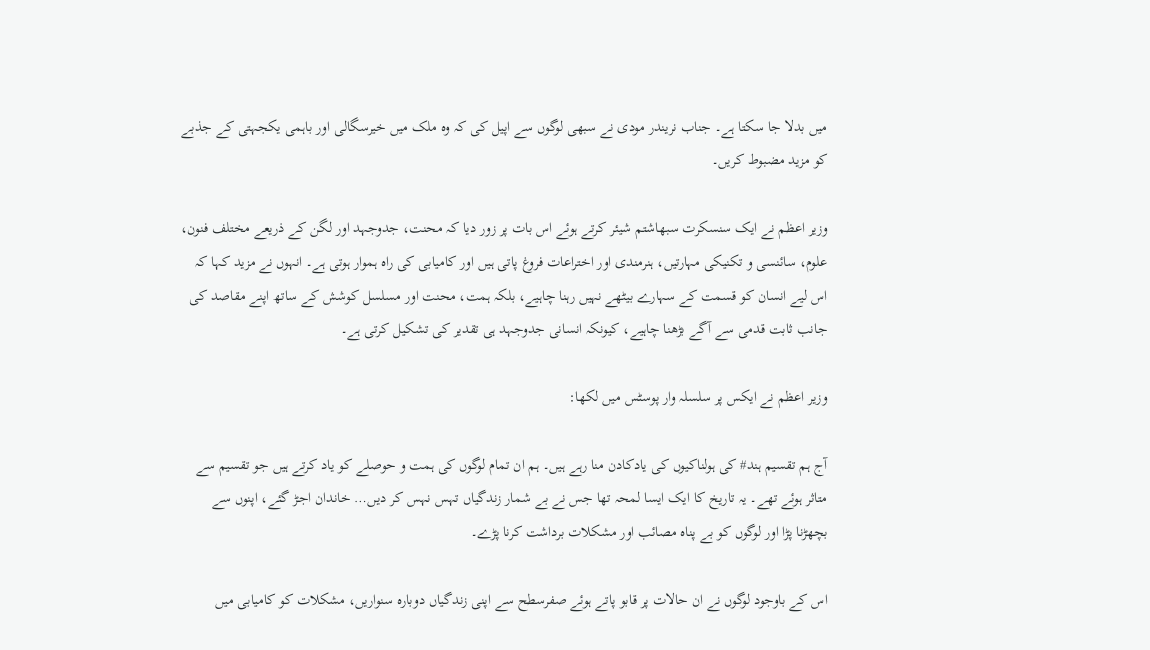میں بدلا جا سکتا ہے۔ جناب نریندر مودی نے سبھی لوگوں سے اپیل کی کہ وہ ملک میں خیرسگالی اور باہمی یکجہتی کے جذبے کو مزید مضبوط کریں۔

وزیر اعظم نے ایک سنسکرت سبھاشتم شیئر کرتے ہوئے اس بات پر زور دیا کہ محنت، جدوجہد اور لگن کے ذریعے مختلف فنون، علوم، سائنسی و تکنیکی مہارتیں، ہنرمندی اور اختراعات فروغ پاتی ہیں اور کامیابی کی راہ ہموار ہوتی ہے۔ انہوں نے مزید کہا کہ اس لیے انسان کو قسمت کے سہارے بیٹھے نہیں رہنا چاہیے، بلکہ ہمت، محنت اور مسلسل کوشش کے ساتھ اپنے مقاصد کی جانب ثابت قدمی سے آگے بڑھنا چاہیے، کیونکہ انسانی جدوجہد ہی تقدیر کی تشکیل کرتی ہے۔

وزیر اعظم نے ایکس پر سلسلہ وار پوسٹس میں لکھا:

آج ہم تقسیم ہند# کی ہولناکیوں کی یادکادن منا رہے ہیں۔ ہم ان تمام لوگوں کی ہمت و حوصلے کو یاد کرتے ہیں جو تقسیم سے متاثر ہوئے تھے۔ یہ تاریخ کا ایک ایسا لمحہ تھا جس نے بے شمار زندگیاں تہس نہس کر دیں… خاندان اجڑ گئے، اپنوں سے بچھڑنا پڑا اور لوگوں کو بے پناہ مصائب اور مشکلات برداشت کرنا پڑے۔

اس کے باوجود لوگوں نے ان حالات پر قابو پاتے ہوئے صفرسطح سے اپنی زندگیاں دوبارہ سنواریں، مشکلات کو کامیابی میں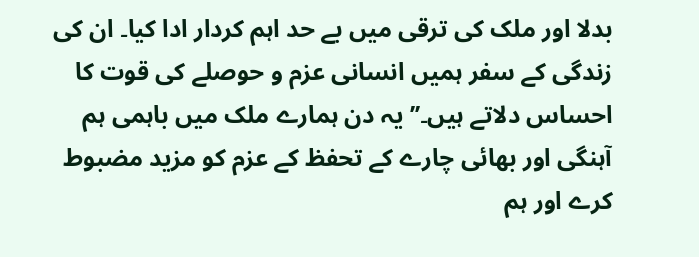بدلا اور ملک کی ترقی میں بے حد اہم کردار ادا کیا۔ ان کی زندگی کے سفر ہمیں انسانی عزم و حوصلے کی قوت کا احساس دلاتے ہیں۔’’یہ دن ہمارے ملک میں باہمی ہم آہنگی اور بھائی چارے کے تحفظ کے عزم کو مزید مضبوط کرے اور ہم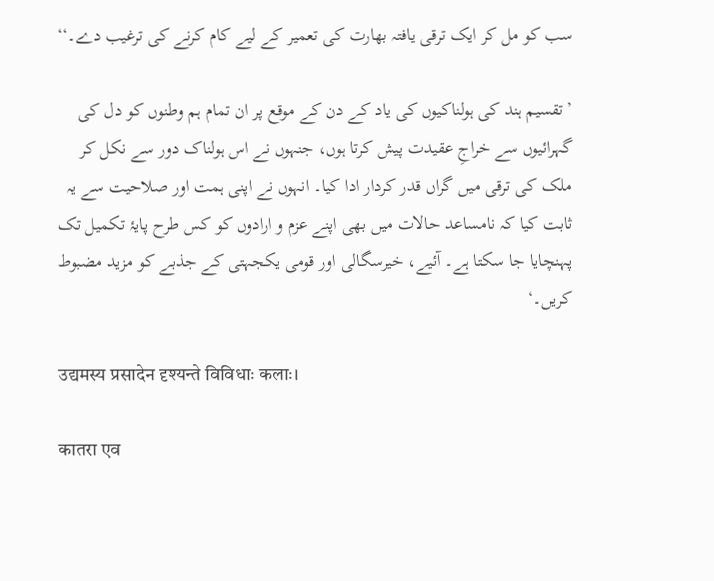سب کو مل کر ایک ترقی یافتہ بھارت کی تعمیر کے لیے کام کرنے کی ترغیب دے۔‘‘

’تقسیم ہند کی ہولناکیوں کی یاد کے دن کے موقع پر ان تمام ہم وطنوں کو دل کی گہرائیوں سے خراجِ عقیدت پیش کرتا ہوں، جنہوں نے اس ہولناک دور سے نکل کر ملک کی ترقی میں گراں قدر کردار ادا کیا۔ انہوں نے اپنی ہمت اور صلاحیت سے یہ ثابت کیا کہ نامساعد حالات میں بھی اپنے عزم و ارادوں کو کس طرح پایۂ تکمیل تک پہنچایا جا سکتا ہے۔ آئیے، خیرسگالی اور قومی یکجہتی کے جذبے کو مزید مضبوط کریں۔‘

उद्यमस्य प्रसादेन दृश्यन्ते विविधाः कलाः।

कातरा एव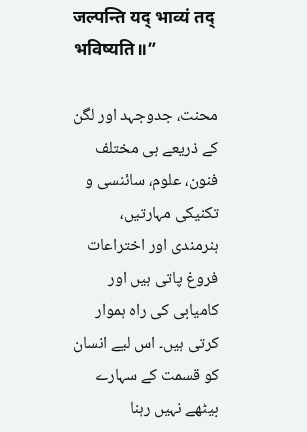जल्पन्ति यद् भाव्यं तद् भविष्यति॥”

محنت، جدوجہد اور لگن کے ذریعے ہی مختلف فنون، علوم، سائنسی و تکنیکی مہارتیں، ہنرمندی اور اختراعات فروغ پاتی ہیں اور کامیابی کی راہ ہموار کرتی ہیں۔ اس لیے انسان کو قسمت کے سہارے بیٹھے نہیں رہنا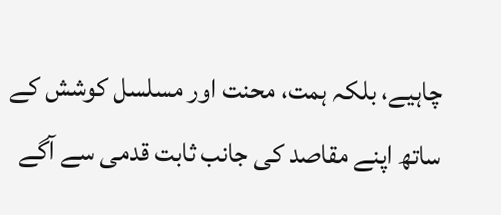چاہیے، بلکہ ہمت، محنت اور مسلسل کوشش کے ساتھ اپنے مقاصد کی جانب ثابت قدمی سے آگے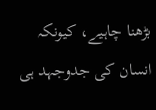بڑھنا چاہیے، کیونکہ انسان کی جدوجہد ہی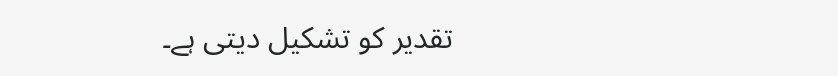تقدیر کو تشکیل دیتی ہے۔